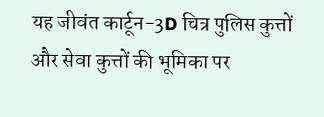यह जीवंत कार्टून-3D चित्र पुलिस कुत्तों और सेवा कुत्तों की भूमिका पर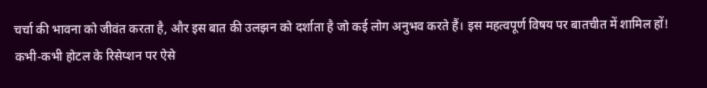चर्चा की भावना को जीवंत करता है, और इस बात की उलझन को दर्शाता है जो कई लोग अनुभव करते हैं। इस महत्वपूर्ण विषय पर बातचीत में शामिल हों!
कभी-कभी होटल के रिसेप्शन पर ऐसे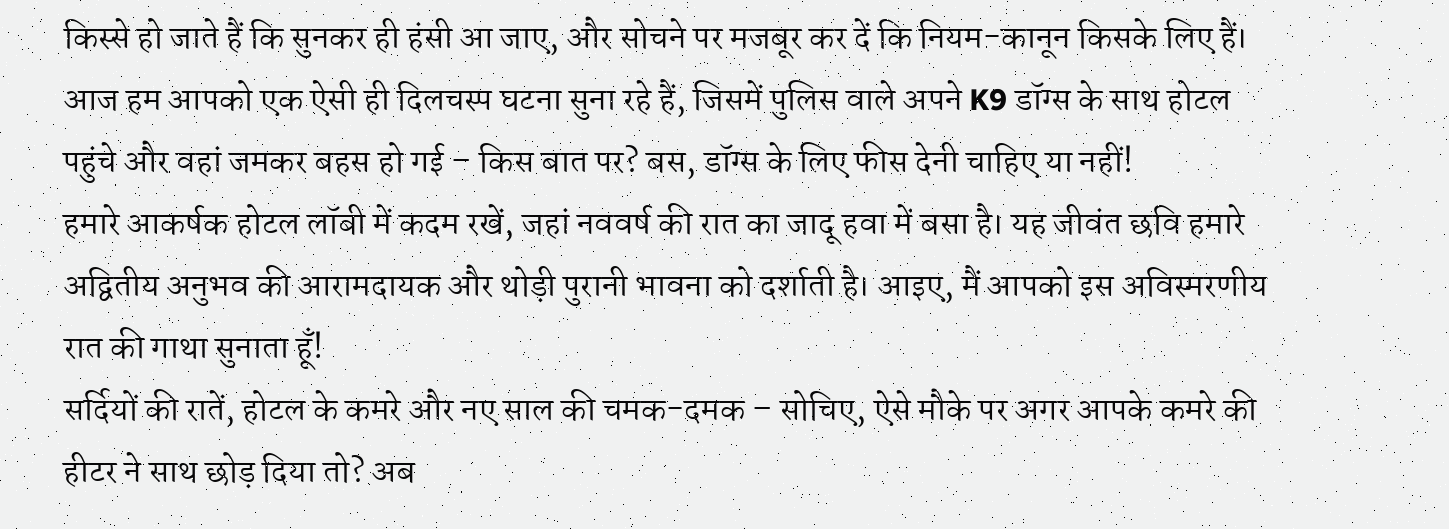किस्से हो जाते हैं कि सुनकर ही हंसी आ जाए, और सोचने पर मजबूर कर दें कि नियम-कानून किसके लिए हैं। आज हम आपको एक ऐसी ही दिलचस्प घटना सुना रहे हैं, जिसमें पुलिस वाले अपने K9 डॉग्स के साथ होटल पहुंचे और वहां जमकर बहस हो गई – किस बात पर? बस, डॉग्स के लिए फीस देनी चाहिए या नहीं!
हमारे आकर्षक होटल लॉबी में कदम रखें, जहां नववर्ष की रात का जादू हवा में बसा है। यह जीवंत छवि हमारे अद्वितीय अनुभव की आरामदायक और थोड़ी पुरानी भावना को दर्शाती है। आइए, मैं आपको इस अविस्मरणीय रात की गाथा सुनाता हूँ!
सर्दियों की रातें, होटल के कमरे और नए साल की चमक-दमक – सोचिए, ऐसे मौके पर अगर आपके कमरे की हीटर ने साथ छोड़ दिया तो? अब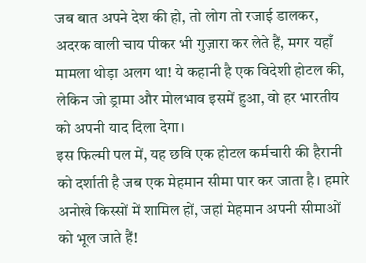जब बात अपने देश की हो, तो लोग तो रजाई डालकर, अदरक वाली चाय पीकर भी गुज़ारा कर लेते हैं, मगर यहाँ मामला थोड़ा अलग था! ये कहानी है एक विदेशी होटल की, लेकिन जो ड्रामा और मोलभाव इसमें हुआ, वो हर भारतीय को अपनी याद दिला देगा।
इस फिल्मी पल में, यह छवि एक होटल कर्मचारी की हैरानी को दर्शाती है जब एक मेहमान सीमा पार कर जाता है। हमारे अनोखे किस्सों में शामिल हों, जहां मेहमान अपनी सीमाओं को भूल जाते हैं!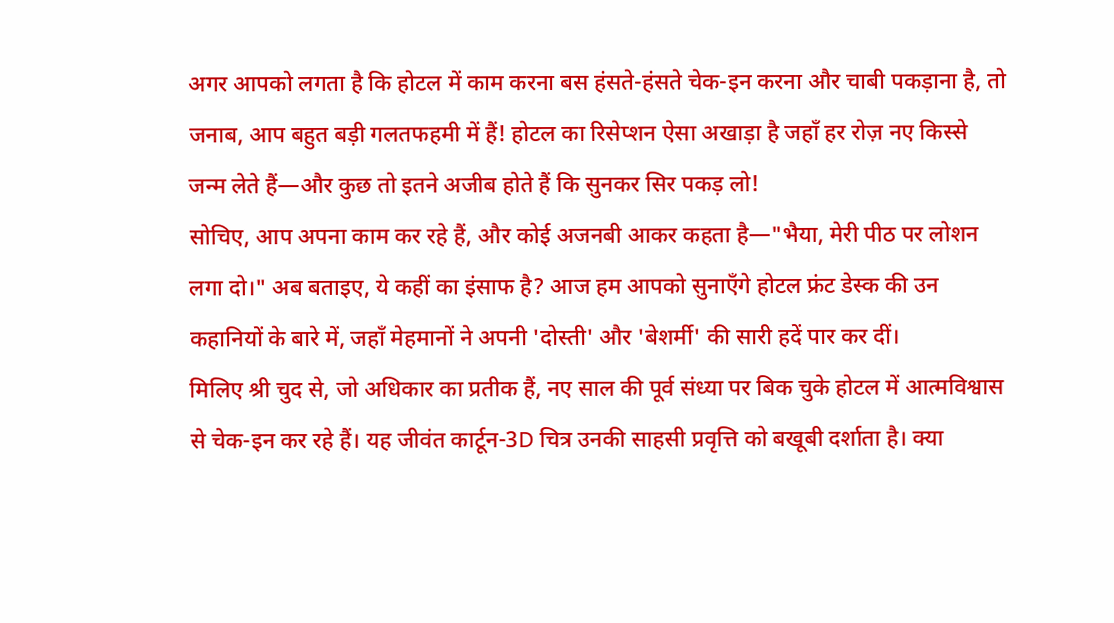अगर आपको लगता है कि होटल में काम करना बस हंसते-हंसते चेक-इन करना और चाबी पकड़ाना है, तो जनाब, आप बहुत बड़ी गलतफहमी में हैं! होटल का रिसेप्शन ऐसा अखाड़ा है जहाँ हर रोज़ नए किस्से जन्म लेते हैं—और कुछ तो इतने अजीब होते हैं कि सुनकर सिर पकड़ लो!
सोचिए, आप अपना काम कर रहे हैं, और कोई अजनबी आकर कहता है—"भैया, मेरी पीठ पर लोशन लगा दो।" अब बताइए, ये कहीं का इंसाफ है? आज हम आपको सुनाएँगे होटल फ्रंट डेस्क की उन कहानियों के बारे में, जहाँ मेहमानों ने अपनी 'दोस्ती' और 'बेशर्मी' की सारी हदें पार कर दीं।
मिलिए श्री चुद से, जो अधिकार का प्रतीक हैं, नए साल की पूर्व संध्या पर बिक चुके होटल में आत्मविश्वास से चेक-इन कर रहे हैं। यह जीवंत कार्टून-3D चित्र उनकी साहसी प्रवृत्ति को बखूबी दर्शाता है। क्या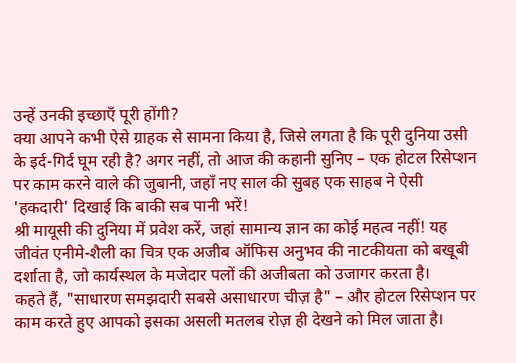उन्हें उनकी इच्छाएँ पूरी होंगी?
क्या आपने कभी ऐसे ग्राहक से सामना किया है, जिसे लगता है कि पूरी दुनिया उसी के इर्द-गिर्द घूम रही है? अगर नहीं, तो आज की कहानी सुनिए – एक होटल रिसेप्शन पर काम करने वाले की जुबानी, जहाँ नए साल की सुबह एक साहब ने ऐसी 'हकदारी' दिखाई कि बाकी सब पानी भरें!
श्री मायूसी की दुनिया में प्रवेश करें, जहां सामान्य ज्ञान का कोई महत्व नहीं! यह जीवंत एनीमे-शैली का चित्र एक अजीब ऑफिस अनुभव की नाटकीयता को बखूबी दर्शाता है, जो कार्यस्थल के मजेदार पलों की अजीबता को उजागर करता है।
कहते हैं, "साधारण समझदारी सबसे असाधारण चीज़ है" – और होटल रिसेप्शन पर काम करते हुए आपको इसका असली मतलब रोज़ ही देखने को मिल जाता है।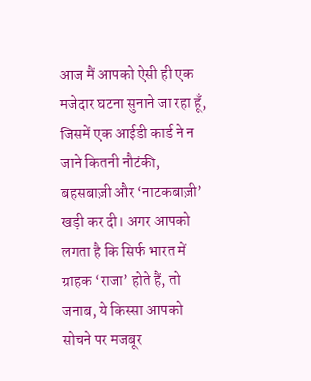आज मैं आपको ऐसी ही एक मजेदार घटना सुनाने जा रहा हूँ, जिसमें एक आईडी कार्ड ने न जाने कितनी नौटंकी, बहसबाज़ी और ‘नाटकबाज़ी’ खड़ी कर दी। अगर आपको लगता है कि सिर्फ भारत में ग्राहक ‘राजा’ होते हैं, तो जनाब, ये किस्सा आपको सोचने पर मजबूर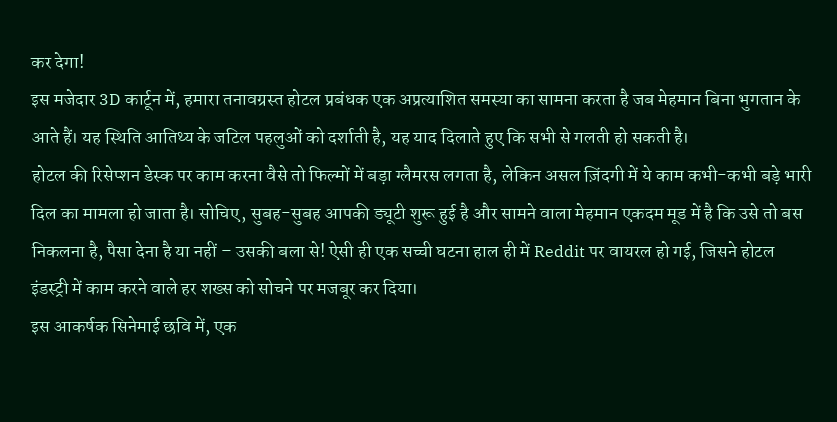कर देगा!
इस मजेदार 3D कार्टून में, हमारा तनावग्रस्त होटल प्रबंधक एक अप्रत्याशित समस्या का सामना करता है जब मेहमान बिना भुगतान के आते हैं। यह स्थिति आतिथ्य के जटिल पहलुओं को दर्शाती है, यह याद दिलाते हुए कि सभी से गलती हो सकती है।
होटल की रिसेप्शन डेस्क पर काम करना वैसे तो फिल्मों में बड़ा ग्लैमरस लगता है, लेकिन असल ज़िंदगी में ये काम कभी-कभी बड़े भारी दिल का मामला हो जाता है। सोचिए, सुबह-सुबह आपकी ड्यूटी शुरू हुई है और सामने वाला मेहमान एकदम मूड में है कि उसे तो बस निकलना है, पैसा देना है या नहीं – उसकी बला से! ऐसी ही एक सच्ची घटना हाल ही में Reddit पर वायरल हो गई, जिसने होटल इंडस्ट्री में काम करने वाले हर शख्स को सोचने पर मजबूर कर दिया।
इस आकर्षक सिनेमाई छवि में, एक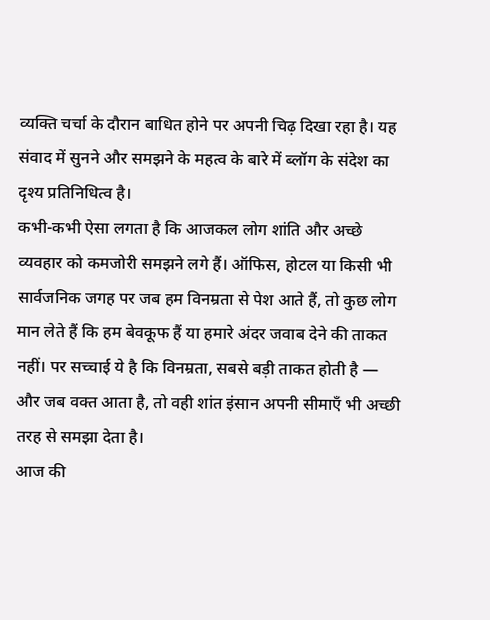व्यक्ति चर्चा के दौरान बाधित होने पर अपनी चिढ़ दिखा रहा है। यह संवाद में सुनने और समझने के महत्व के बारे में ब्लॉग के संदेश का दृश्य प्रतिनिधित्व है।
कभी-कभी ऐसा लगता है कि आजकल लोग शांति और अच्छे व्यवहार को कमजोरी समझने लगे हैं। ऑफिस, होटल या किसी भी सार्वजनिक जगह पर जब हम विनम्रता से पेश आते हैं, तो कुछ लोग मान लेते हैं कि हम बेवकूफ हैं या हमारे अंदर जवाब देने की ताकत नहीं। पर सच्चाई ये है कि विनम्रता, सबसे बड़ी ताकत होती है — और जब वक्त आता है, तो वही शांत इंसान अपनी सीमाएँ भी अच्छी तरह से समझा देता है।
आज की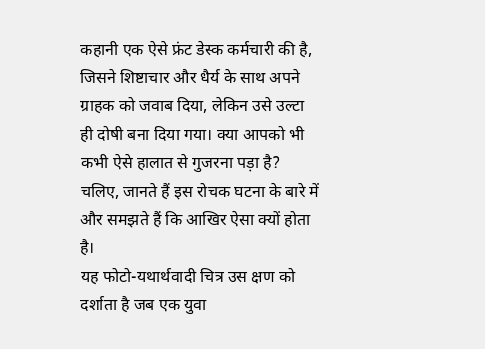कहानी एक ऐसे फ्रंट डेस्क कर्मचारी की है, जिसने शिष्टाचार और धैर्य के साथ अपने ग्राहक को जवाब दिया, लेकिन उसे उल्टा ही दोषी बना दिया गया। क्या आपको भी कभी ऐसे हालात से गुजरना पड़ा है? चलिए, जानते हैं इस रोचक घटना के बारे में और समझते हैं कि आखिर ऐसा क्यों होता है।
यह फोटो-यथार्थवादी चित्र उस क्षण को दर्शाता है जब एक युवा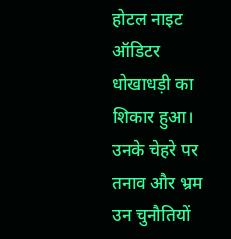होटल नाइट ऑडिटर धोखाधड़ी का शिकार हुआ। उनके चेहरे पर तनाव और भ्रम उन चुनौतियों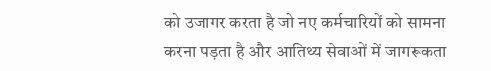को उजागर करता है जो नए कर्मचारियों को सामना करना पड़ता है और आतिथ्य सेवाओं में जागरूकता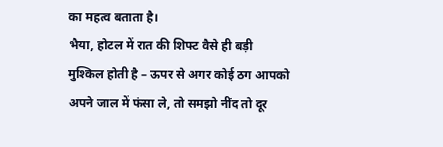का महत्व बताता है।
भैया, होटल में रात की शिफ्ट वैसे ही बड़ी मुश्किल होती है – ऊपर से अगर कोई ठग आपको अपने जाल में फंसा ले, तो समझो नींद तो दूर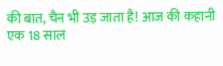की बात, चैन भी उड़ जाता है! आज की कहानी एक 18 साल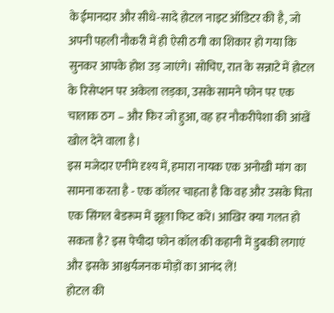के ईमानदार और सीधे-सादे होटल नाइट ऑडिटर की है, जो अपनी पहली नौकरी में ही ऐसी ठगी का शिकार हो गया कि सुनकर आपके होश उड़ जाएंगे। सोचिए, रात के सन्नाटे में होटल के रिसेप्शन पर अकेला लड़का, उसके सामने फोन पर एक चालाक ठग – और फिर जो हुआ, वह हर नौकरीपेशा की आंखें खोल देने वाला है।
इस मजेदार एनीमे दृश्य में, हमारा नायक एक अनोखी मांग का सामना करता है - एक कॉलर चाहता है कि वह और उसके पिता एक सिंगल बेडरूम में झूला फिट करें। आखिर क्या गलत हो सकता है? इस पेचीदा फोन कॉल की कहानी में डुबकी लगाएं और इसके आश्चर्यजनक मोड़ों का आनंद लें!
होटल की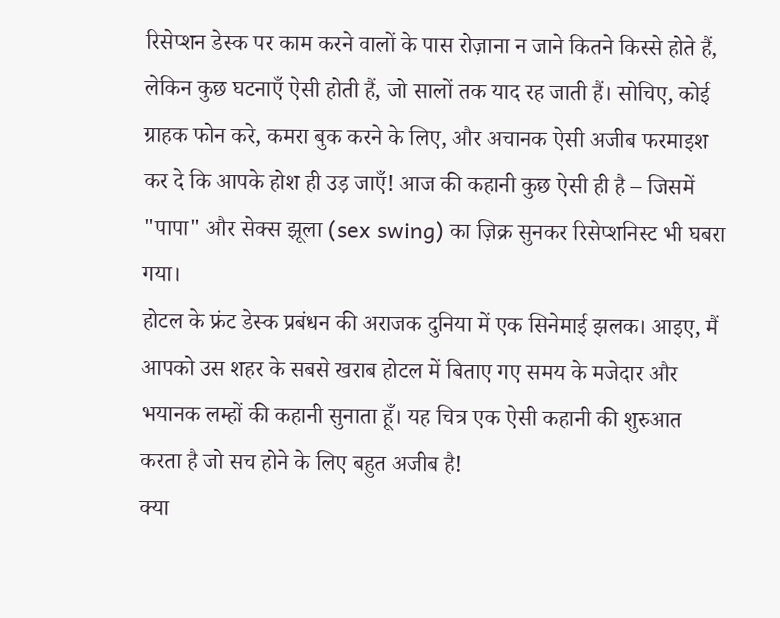रिसेप्शन डेस्क पर काम करने वालों के पास रोज़ाना न जाने कितने किस्से होते हैं, लेकिन कुछ घटनाएँ ऐसी होती हैं, जो सालों तक याद रह जाती हैं। सोचिए, कोई ग्राहक फोन करे, कमरा बुक करने के लिए, और अचानक ऐसी अजीब फरमाइश कर दे कि आपके होश ही उड़ जाएँ! आज की कहानी कुछ ऐसी ही है – जिसमें "पापा" और सेक्स झूला (sex swing) का ज़िक्र सुनकर रिसेप्शनिस्ट भी घबरा गया।
होटल के फ्रंट डेस्क प्रबंधन की अराजक दुनिया में एक सिनेमाई झलक। आइए, मैं आपको उस शहर के सबसे खराब होटल में बिताए गए समय के मजेदार और भयानक लम्हों की कहानी सुनाता हूँ। यह चित्र एक ऐसी कहानी की शुरुआत करता है जो सच होने के लिए बहुत अजीब है!
क्या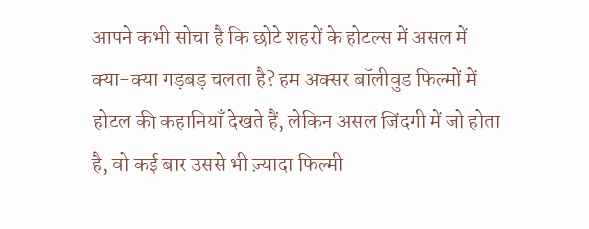आपने कभी सोचा है कि छोटे शहरों के होटल्स में असल में क्या-क्या गड़बड़ चलता है? हम अक्सर बॉलीवुड फिल्मों में होटल की कहानियाँ देखते हैं, लेकिन असल जिंदगी में जो होता है, वो कई बार उससे भी ज़्यादा फिल्मी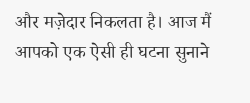और मज़ेदार निकलता है। आज मैं आपको एक ऐसी ही घटना सुनाने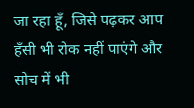जा रहा हूँ, जिसे पढ़कर आप हँसी भी रोक नहीं पाएंगे और सोच में भी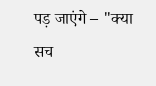पड़ जाएंगे – "क्या सच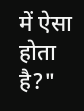में ऐसा होता है?"